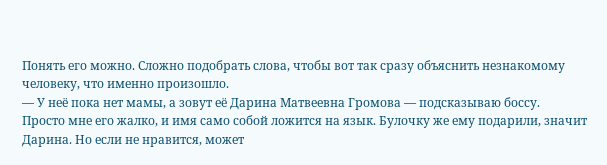Понять его можно. Сложно подобрать слова, чтобы вот так сразу объяснить незнакомому человеку, что именно произошло.
— У неё пока нет мамы, а зовут её Дарина Матвеевна Громова — подсказываю боссу.
Просто мне его жалко, и имя само собой ложится на язык. Булочку же ему подарили, значит Дарина. Но если не нравится, может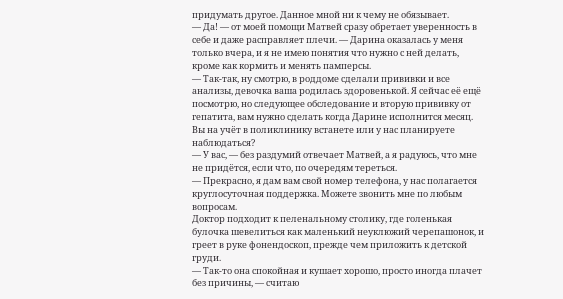придумать другое. Данное мной ни к чему не обязывает.
— Да! — от моей помощи Матвей сразу обретает уверенность в себе и даже расправляет плечи. — Дарина оказалась у меня только вчера, и я не имею понятия что нужно с ней делать, кроме как кормить и менять памперсы.
— Так-так, ну смотрю, в роддоме сделали прививки и все анализы, девочка ваша родилась здоровенькой. Я сейчас её ещё посмотрю, но следующее обследование и вторую прививку от гепатита, вам нужно сделать когда Дарине исполнится месяц. Вы на учёт в поликлинику встанете или у нас планируете наблюдаться?
— У вас, — без раздумий отвечает Матвей, а я радуюсь, что мне не придётся, если что, по очередям тереться.
— Прекрасно, я дам вам свой номер телефона, у нас полагается круглосуточная поддержка. Можете звонить мне по любым вопросам.
Доктор подходит к пеленальному столику, где голенькая булочка шевелиться как маленький неуклюжий черепашонок, и греет в руке фонендоскоп, прежде чем приложить к детской груди.
— Так-то она спокойная и кушает хорошо, просто иногда плачет без причины, — считаю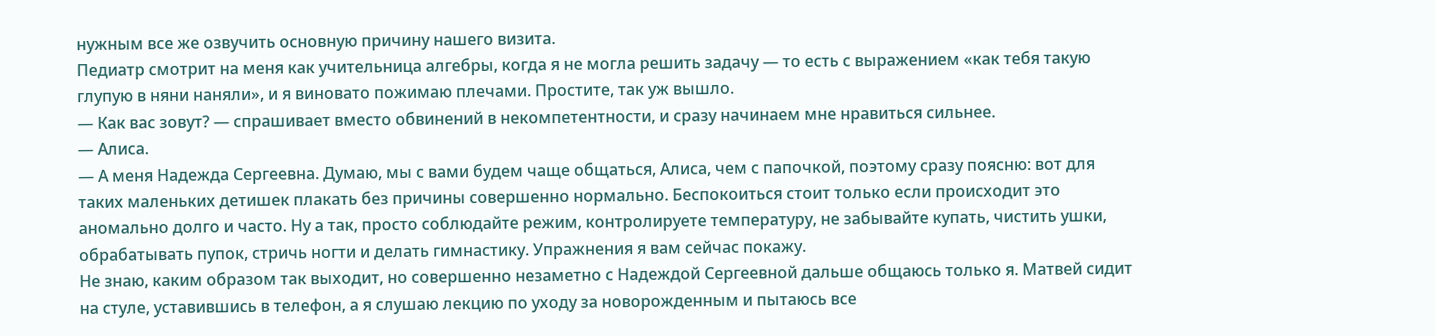нужным все же озвучить основную причину нашего визита.
Педиатр смотрит на меня как учительница алгебры, когда я не могла решить задачу — то есть с выражением «как тебя такую глупую в няни наняли», и я виновато пожимаю плечами. Простите, так уж вышло.
— Как вас зовут? — спрашивает вместо обвинений в некомпетентности, и сразу начинаем мне нравиться сильнее.
— Алиса.
— А меня Надежда Сергеевна. Думаю, мы с вами будем чаще общаться, Алиса, чем с папочкой, поэтому сразу поясню: вот для таких маленьких детишек плакать без причины совершенно нормально. Беспокоиться стоит только если происходит это аномально долго и часто. Ну а так, просто соблюдайте режим, контролируете температуру, не забывайте купать, чистить ушки, обрабатывать пупок, стричь ногти и делать гимнастику. Упражнения я вам сейчас покажу.
Не знаю, каким образом так выходит, но совершенно незаметно с Надеждой Сергеевной дальше общаюсь только я. Матвей сидит на стуле, уставившись в телефон, а я слушаю лекцию по уходу за новорожденным и пытаюсь все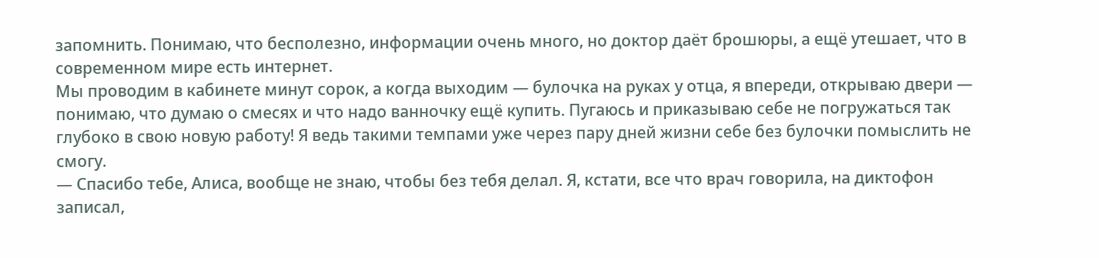запомнить. Понимаю, что бесполезно, информации очень много, но доктор даёт брошюры, а ещё утешает, что в современном мире есть интернет.
Мы проводим в кабинете минут сорок, а когда выходим — булочка на руках у отца, я впереди, открываю двери — понимаю, что думаю о смесях и что надо ванночку ещё купить. Пугаюсь и приказываю себе не погружаться так глубоко в свою новую работу! Я ведь такими темпами уже через пару дней жизни себе без булочки помыслить не смогу.
— Спасибо тебе, Алиса, вообще не знаю, чтобы без тебя делал. Я, кстати, все что врач говорила, на диктофон записал,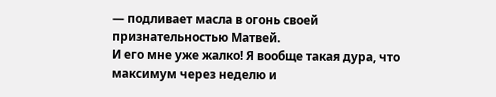— подливает масла в огонь своей признательностью Матвей.
И его мне уже жалко! Я вообще такая дура, что максимум через неделю и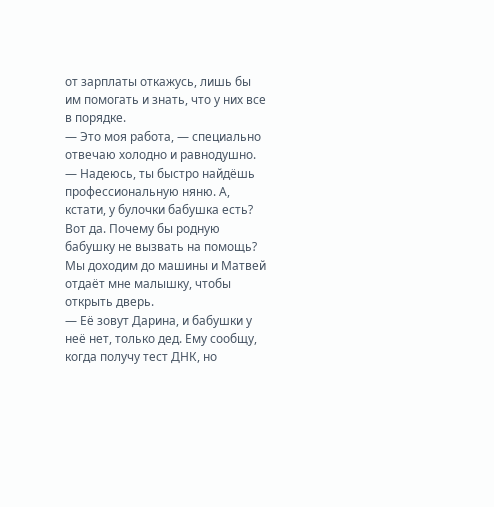от зарплаты откажусь, лишь бы им помогать и знать, что у них все в порядке.
— Это моя работа, — специально отвечаю холодно и равнодушно. — Надеюсь, ты быстро найдёшь профессиональную няню. А, кстати, у булочки бабушка есть?
Вот да. Почему бы родную бабушку не вызвать на помощь?
Мы доходим до машины и Матвей отдаёт мне малышку, чтобы открыть дверь.
— Её зовут Дарина, и бабушки у неё нет, только дед. Ему сообщу, когда получу тест ДНК, но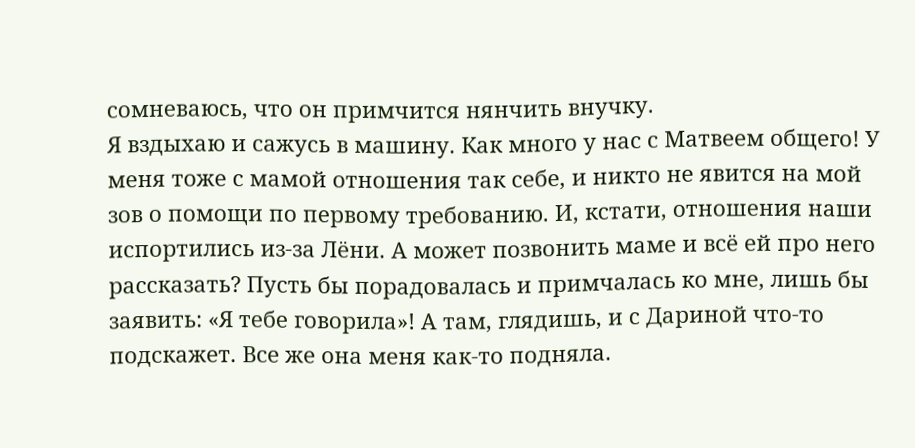сомневаюсь, что он примчится нянчить внучку.
Я вздыхаю и сажусь в машину. Как много у нас с Матвеем общего! У меня тоже с мамой отношения так себе, и никто не явится на мой зов о помощи по первому требованию. И, кстати, отношения наши испортились из-за Лёни. А может позвонить маме и всё ей про него рассказать? Пусть бы порадовалась и примчалась ко мне, лишь бы заявить: «Я тебе говорила»! А там, глядишь, и с Дариной что-то подскажет. Все же она меня как-то подняла.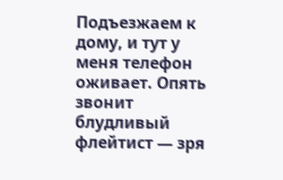Подъезжаем к дому, и тут у меня телефон оживает. Опять звонит блудливый флейтист — зря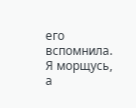его вспомнила. Я морщусь, а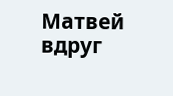Матвей вдруг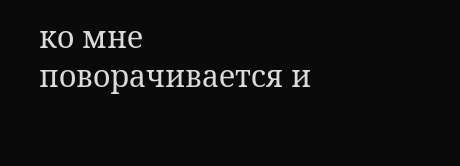ко мне поворачивается и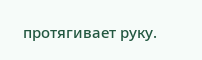протягивает руку.